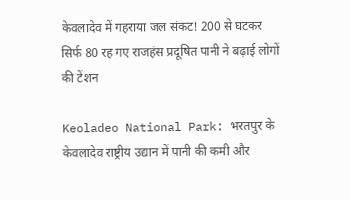केवलादेव में गहराया जल संकट! 200 से घटकर सिर्फ 80 रह गए राजहंस प्रदूषित पानी ने बढ़ाई लोगों की टेंशन

Keoladeo National Park: भरतपुर के केवलादेव राष्ट्रीय उद्यान में पानी की कमी और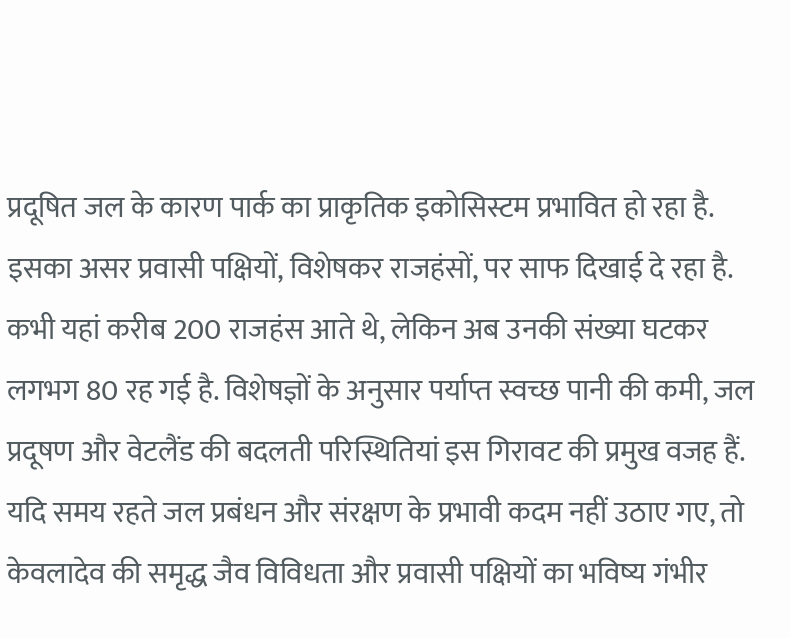प्रदूषित जल के कारण पार्क का प्राकृतिक इकोसिस्टम प्रभावित हो रहा है. इसका असर प्रवासी पक्षियों, विशेषकर राजहंसों, पर साफ दिखाई दे रहा है. कभी यहां करीब 200 राजहंस आते थे, लेकिन अब उनकी संख्या घटकर लगभग 80 रह गई है. विशेषज्ञों के अनुसार पर्याप्त स्वच्छ पानी की कमी, जल प्रदूषण और वेटलैंड की बदलती परिस्थितियां इस गिरावट की प्रमुख वजह हैं. यदि समय रहते जल प्रबंधन और संरक्षण के प्रभावी कदम नहीं उठाए गए, तो केवलादेव की समृद्ध जैव विविधता और प्रवासी पक्षियों का भविष्य गंभीर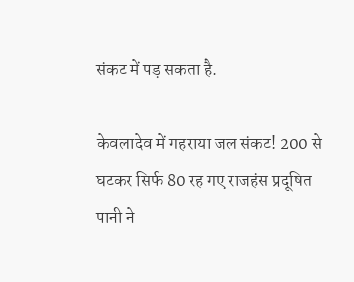संकट में पड़ सकता है.

केवलादेव में गहराया जल संकट! 200 से घटकर सिर्फ 80 रह गए राजहंस प्रदूषित पानी ने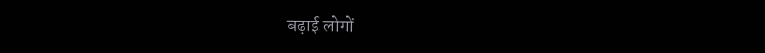बढ़ाई लोगों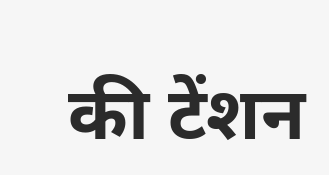की टेंशन